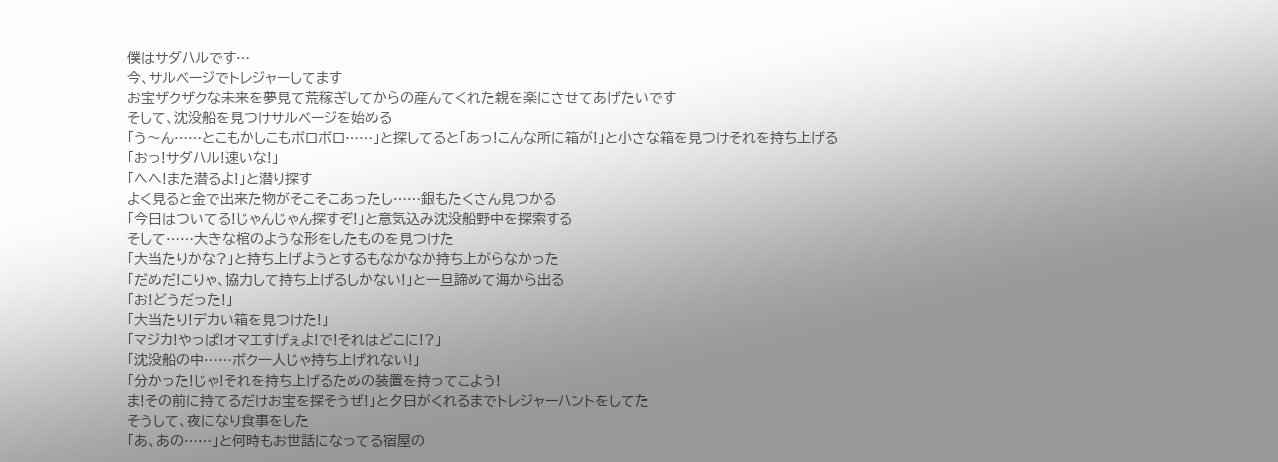僕はサダハルです…
今、サルベージでトレジャーしてます
お宝ザクザクな未来を夢見て荒稼ぎしてからの産んてくれた親を楽にさせてあげたいです
そして、沈没船を見つけサルベージを始める
「う〜ん……とこもかしこもボロボロ……」と探してると「あっ!こんな所に箱が!」と小さな箱を見つけそれを持ち上げる
「おっ!サダハル!速いな!」
「へへ!また潜るよ!」と潜り探す
よく見ると金で出来た物がそこそこあったし……銀もたくさん見つかる
「今日はついてる!じゃんじゃん探すぞ!」と意気込み沈没船野中を探索する
そして……大きな棺のような形をしたものを見つけた
「大当たりかな?」と持ち上げようとするもなかなか持ち上がらなかった
「だめだ!こりゃ、協力して持ち上げるしかない!」と一旦諦めて海から出る
「お!どうだった!」
「大当たり!デカい箱を見つけた!」
「マジカ!やっぱ!オマエすげぇよ!で!それはどこに!?」
「沈没船の中……ボク一人じゃ持ち上げれない!」
「分かった!じゃ!それを持ち上げるための装置を持ってこよう!
ま!その前に持てるだけお宝を探そうぜ!」と夕日がくれるまでトレジャーハントをしてた
そうして、夜になり食事をした
「あ、あの……」と何時もお世話になってる宿屋の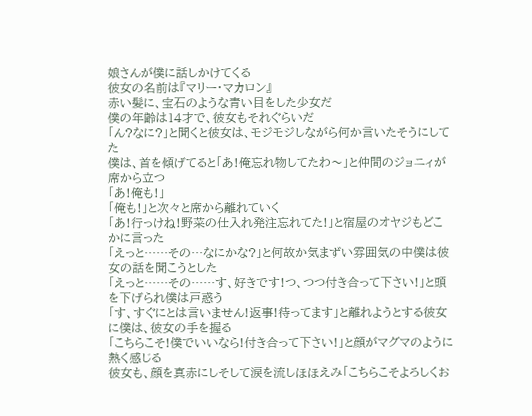娘さんが僕に話しかけてくる
彼女の名前は『マリー・マカロン』
赤い髪に、宝石のような青い目をした少女だ
僕の年齢は14才で、彼女もそれぐらいだ
「ん?なに?」と聞くと彼女は、モジモジしながら何か言いたそうにしてた
僕は、首を傾げてると「あ!俺忘れ物してたわ〜」と仲間のジョニィが席から立つ
「あ!俺も!」
「俺も!」と次々と席から離れていく
「あ!行っけね!野菜の仕入れ発注忘れてた!」と宿屋のオヤジもどこかに言った
「えっと……その…なにかな?」と何故か気まずい雰囲気の中僕は彼女の話を聞こうとした
「えっと……その……す、好きです!つ、つつ付き合って下さい!」と頭を下げられ僕は戸惑う
「す、すぐにとは言いません!返事!待ってます」と離れようとする彼女に僕は、彼女の手を握る
「こちらこそ!僕でいいなら!付き合って下さい!」と顔がマグマのように熱く感じる
彼女も、顔を真赤にしそして涙を流しほほえみ「こちらこそよろしくお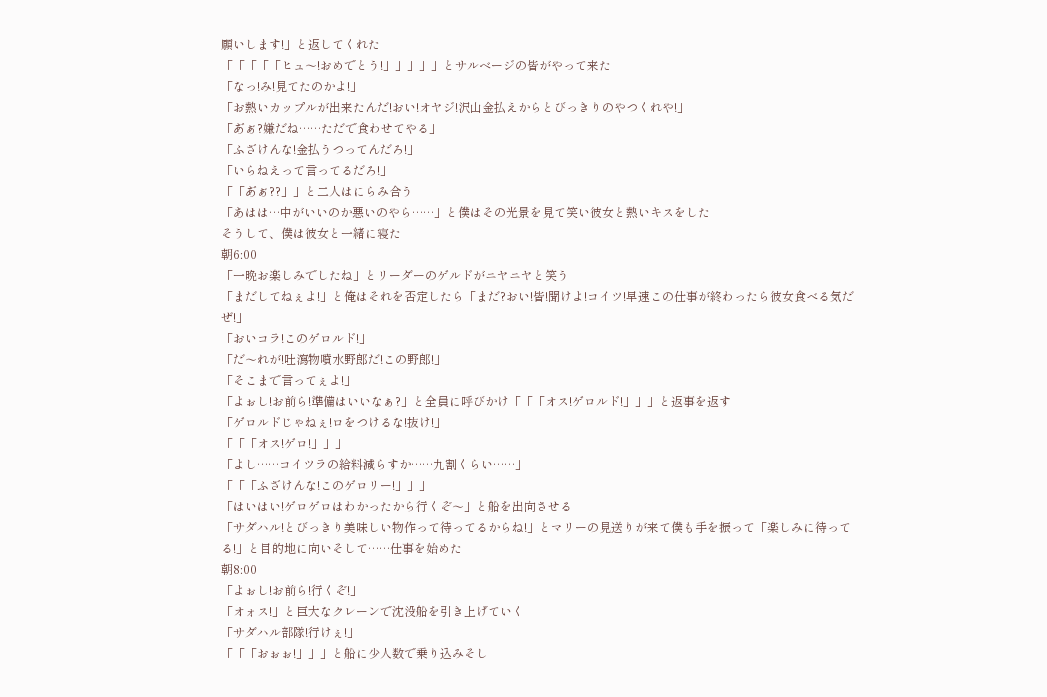願いします!」と返してくれた
「「「「「ヒュ〜!おめでとう!」」」」」とサルベージの皆がやって来た
「なっ!み!見てたのかよ!」
「お熱いカップルが出来たんだ!おい!オヤジ!沢山金払えからとびっきりのやつくれや!」
「あ゙ぁ゙?嫌だね……ただで食わせてやる」
「ふざけんな!金払うつってんだろ!」
「いらねえって言ってるだろ!」
「「あ゙ぁ゙??」」と二人はにらみ合う
「あはは…中がいいのか悪いのやら……」と僕はその光景を見て笑い彼女と熱いキスをした
そうして、僕は彼女と一緒に寝た
朝6:00
「一晩お楽しみでしたね」とリーダーのゲルドがニヤニヤと笑う
「まだしてねぇよ!」と俺はそれを否定したら「まだ?おい!皆!聞けよ!コイツ!早速この仕事が終わったら彼女食べる気だぜ!」
「おいコラ!このゲロルド!」
「だ〜れが!吐瀉物噴水野郎だ!この野郎!」
「そこまで言ってぇよ!」
「よぉし!お前ら!準備はいいなぁ?」と全員に呼びかけ「「「オス!ゲロルド!」」」と返事を返す
「ゲロルドじゃねぇ!ロをつけるな!抜け!」
「「「オス!ゲロ!」」」
「よし……コイツラの給料減らすか……九割くらい……」
「「「ふざけんな!このゲロリー!」」」
「はいはい!ゲロゲロはわかったから行くぞ〜」と船を出向させる
「サダハル!とびっきり美味しい物作って待ってるからね!」とマリーの見送りが来て僕も手を振って「楽しみに待ってる!」と目的地に向いそして……仕事を始めた
朝8:00
「よぉし!お前ら!行くぞ!」
「オォス!」と巨大なクレーンで沈没船を引き上げていく
「サダハル部隊!行けぇ!」
「「「おぉぉ!」」」と船に少人数で乗り込みそし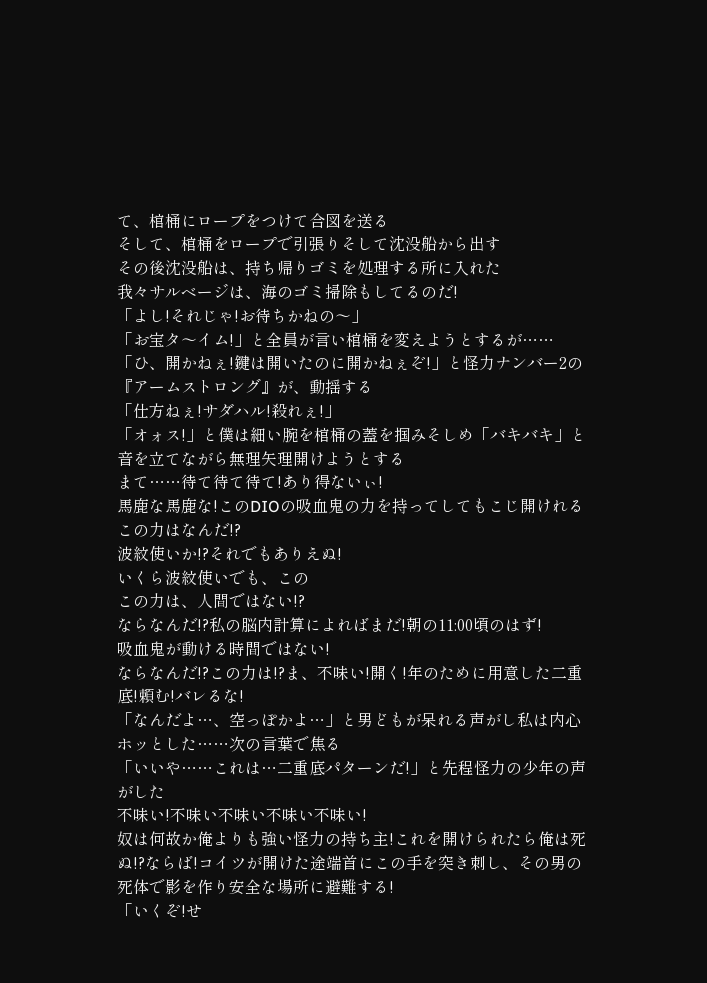て、棺桶にロープをつけて合図を送る
そして、棺桶をロープで引張りそして沈没船から出す
その後沈没船は、持ち帰りゴミを処理する所に入れた
我々サルベージは、海のゴミ掃除もしてるのだ!
「よし!それじゃ!お待ちかねの〜」
「お宝タ〜イム!」と全員が言い棺桶を変えようとするが……
「ひ、開かねぇ!鍵は開いたのに開かねぇぞ!」と怪力ナンバー2の『アームストロング』が、動揺する
「仕方ねぇ!サダハル!殺れぇ!」
「オォス!」と僕は細い腕を棺桶の蓋を掴みそしめ「バキバキ」と音を立てながら無理矢理開けようとする
まて……待て待て待て!あり得ないぃ!
馬鹿な馬鹿な!このDIOの吸血鬼の力を持ってしてもこじ開けれるこの力はなんだ!?
波紋使いか!?それでもありえぬ!
いくら波紋使いでも、この
この力は、人間ではない!?
ならなんだ!?私の脳内計算によればまだ!朝の11:00頃のはず!
吸血鬼が動ける時間ではない!
ならなんだ!?この力は!?ま、不味い!開く!年のために用意した二重底!頼む!バレるな!
「なんだよ…、空っぽかよ…」と男どもが呆れる声がし私は内心ホッとした……次の言葉で焦る
「いいや……これは…二重底パターンだ!」と先程怪力の少年の声がした
不味い!不味い不味い不味い不味い!
奴は何故か俺よりも強い怪力の持ち主!これを開けられたら俺は死ぬ!?ならば!コイツが開けた途端首にこの手を突き刺し、その男の死体で影を作り安全な場所に避難する!
「いくぞ!せ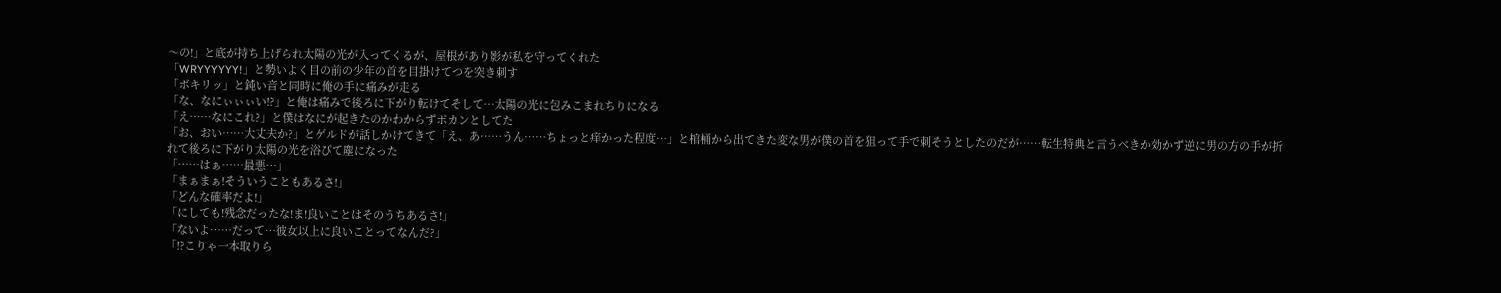〜の!」と底が持ち上げられ太陽の光が入ってくるが、屋根があり影が私を守ってくれた
「WRYYYYYY!」と勢いよく目の前の少年の首を目掛けてつを突き刺す
「ボキリッ」と鈍い音と同時に俺の手に痛みが走る
「な、なにぃぃぃい!?」と俺は痛みで後ろに下がり転けてそして…太陽の光に包みこまれちりになる
「え……なにこれ?」と僕はなにが起きたのかわからずポカンとしてた
「お、おい……大丈夫か?」とゲルドが話しかけてきて「え、あ……うん……ちょっと痒かった程度…」と棺桶から出てきた変な男が僕の首を狙って手で刺そうとしたのだが……転生特典と言うべきか効かず逆に男の方の手が折れて後ろに下がり太陽の光を浴びて塵になった
「……はぁ……最悪…」
「まぁまぁ!そういうこともあるさ!」
「どんな確率だよ!」
「にしても!残念だったな!ま!良いことはそのうちあるさ!」
「ないよ……だって…彼女以上に良いことってなんだ?」
「!?こりゃ一本取りら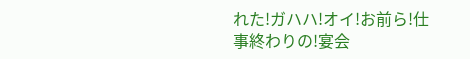れた!ガハハ!オイ!お前ら!仕事終わりの!宴会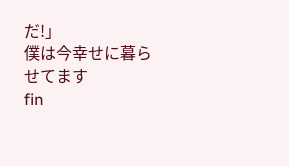だ!」
僕は今幸せに暮らせてます
fin